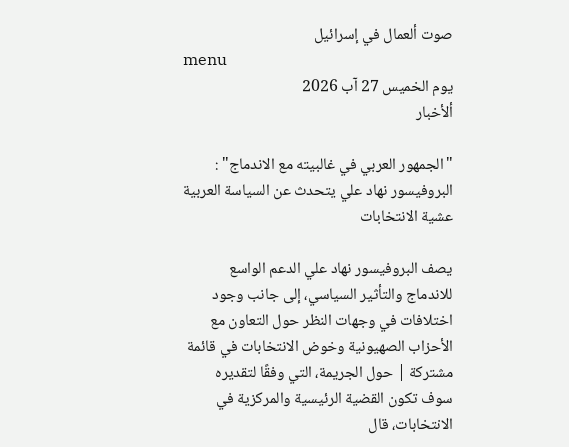صوت ألعمال في إسرائيل
menu
يوم الخميس 27 آب 2026
ألأخبار

"الجمهور العربي في غالبيته مع الاندماج" : البروفيسور نهاد علي يتحدث عن السياسة العربية عشية الانتخابات

يصف البروفيسور نهاد علي الدعم الواسع للاندماج والتأثير السياسي، إلى جانب وجود اختلافات في وجهات النظر حول التعاون مع الأحزاب الصهيونية وخوض الانتخابات في قائمة مشتركة | حول الجريمة، التي وفقًا لتقديره سوف تكون القضية الرئيسية والمركزية في الانتخابات، قال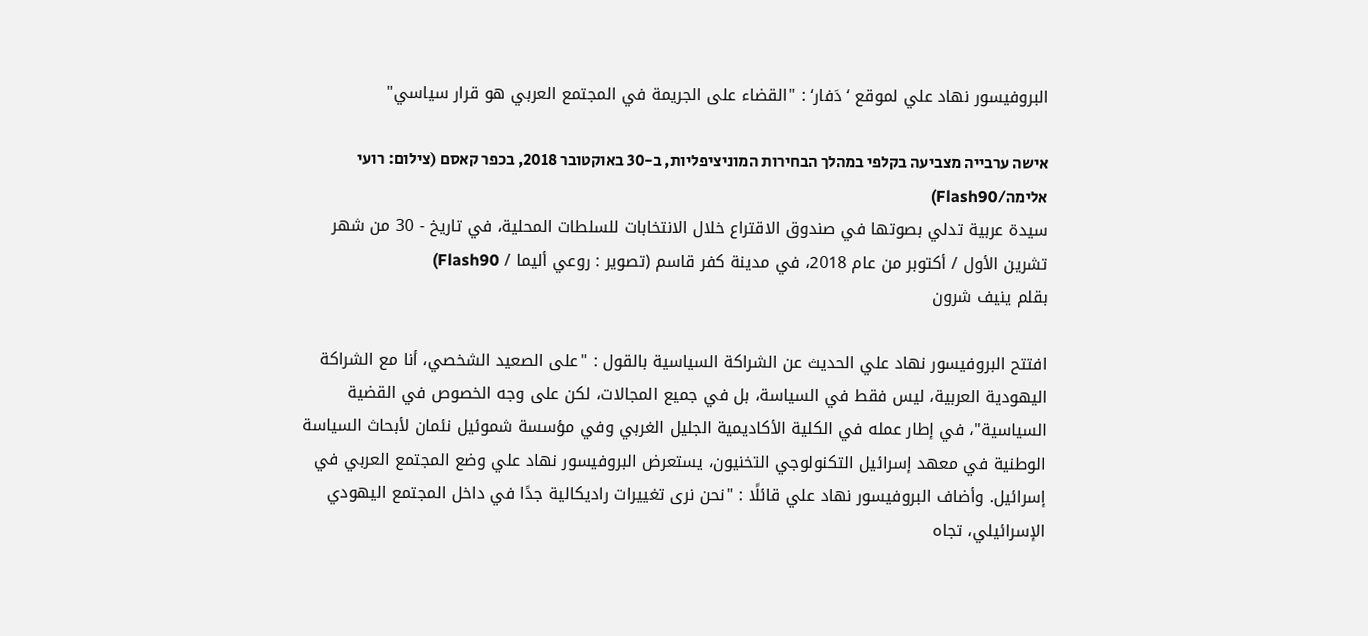البروفيسور نهاد علي لموقع ‘دَفار‘ : "القضاء على الجريمة في المجتمع العربي هو قرار سياسي"

אישה ערבייה מצביעה בקלפי במהלך הבחירות המוניציפליות, ב-30 באוקטובר 2018, בכפר קאסם (צילום: רועי אלימה/Flash90)
سيدة عربية تدلي بصوتها في صندوق الاقتراع خلال الانتخابات للسلطات المحلية، في تاريخ - 30 من شهر تشرين الأول / أكتوبر من عام 2018، في مدينة كفر قاسم (تصوير : روعي أليما / Flash90)
بقلم ينيف شرون

افتتح البروفيسور نهاد علي الحديث عن الشراكة السياسية بالقول : "على الصعيد الشخصي، أنا مع الشراكة اليهودية العربية، ليس فقط في السياسة، بل في جميع المجالات، لكن على وجه الخصوص في القضية السياسية"، في إطار عمله في الكلية الأكاديمية الجليل الغربي وفي مؤسسة شموئيل نئمان لأبحاث السياسة الوطنية في معهد إسرائيل التكنولوجي التخنيون، يستعرض البروفيسور نهاد علي وضع المجتمع العربي في إسرائيل. وأضاف البروفيسور نهاد علي قائلًا : "نحن نرى تغييرات راديكالية جدًا في داخل المجتمع اليهودي الإسرائيلي، تجاه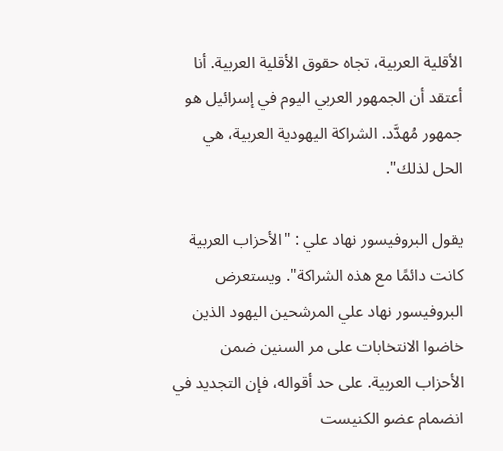الأقلية العربية، تجاه حقوق الأقلية العربية. أنا أعتقد أن الجمهور العربي اليوم في إسرائيل هو جمهور مُهدَّد. الشراكة اليهودية العربية، هي الحل لذلك".

يقول البروفيسور نهاد علي : "الأحزاب العربية كانت دائمًا مع هذه الشراكة". ويستعرض البروفيسور نهاد علي المرشحين اليهود الذين خاضوا الانتخابات على مر السنين ضمن الأحزاب العربية. على حد أقواله، فإن التجديد في انضمام عضو الكنيست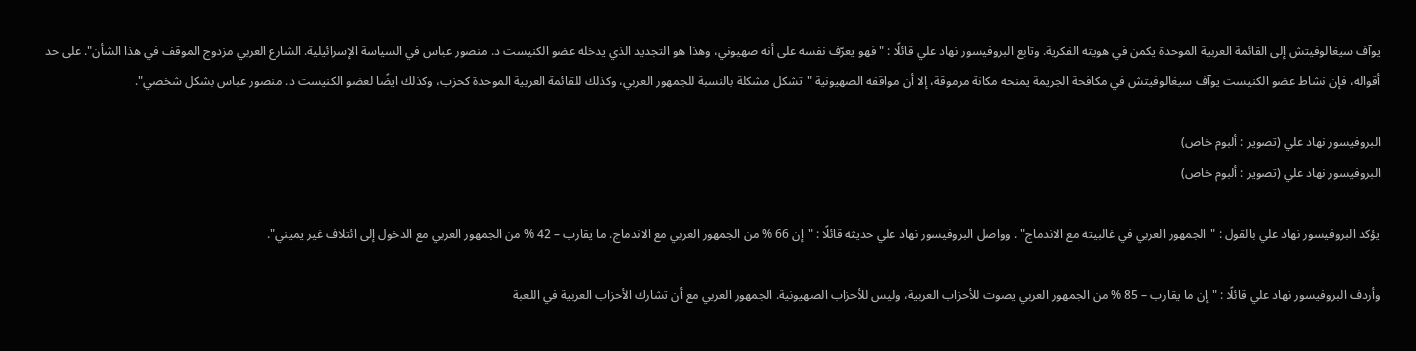يوآف سيغالوفيتش إلى القائمة العربية الموحدة يكمن في هويته الفكرية. وتابع البروفيسور نهاد علي قائلًا : "فهو يعرّف نفسه على أنه صهيوني، وهذا هو التجديد الذي يدخله عضو الكنيست د. منصور عباس في السياسة الإسرائيلية. الشارع العربي مزدوج الموقف في هذا الشأن". على حد أقواله، فإن نشاط عضو الكنيست يوآف سيغالوفيتش في مكافحة الجريمة يمنحه مكانة مرموقة، إلا أن مواقفه الصهيونية "تشكل مشكلة بالنسبة للجمهور العربي، وكذلك للقائمة العربية الموحدة كحزب، وكذلك ايضًا لعضو الكنيست د. منصور عباس بشكل شخصي".

البروفيسور نهاد علي (تصوير : ألبوم خاص)
البروفيسور نهاد علي (تصوير : ألبوم خاص)

يؤكد البروفيسور نهاد علي بالقول : "الجمهور العربي في غالبيته مع الاندماج" . وواصل البروفيسور نهاد علي حديثه قائلًا : "إن 66 % من الجمهور العربي مع الاندماج. ما يقارب – 42 % من الجمهور العربي مع الدخول إلى ائتلاف غير يميني".

وأردف البروفيسور نهاد علي قائلًا : "إن ما يقارب – 85 % من الجمهور العربي يصوت للأحزاب العربية، وليس للأحزاب الصهيونية. الجمهور العربي مع أن تشارك الأحزاب العربية في اللعبة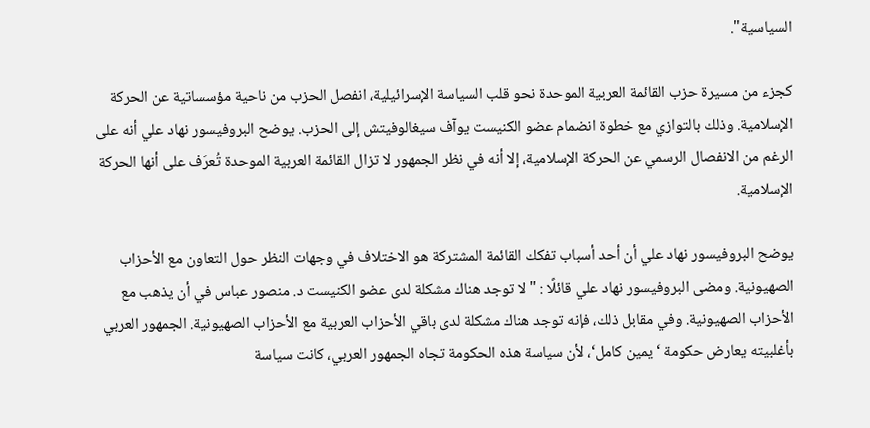السياسية".

كجزء من مسيرة حزب القائمة العربية الموحدة نحو قلب السياسة الإسرائيلية، انفصل الحزب من ناحية مؤسساتية عن الحركة الإسلامية. وذلك بالتوازي مع خطوة انضمام عضو الكنيست يوآف سيغالوفيتش إلى الحزب. يوضح البروفيسور نهاد علي أنه على الرغم من الانفصال الرسمي عن الحركة الإسلامية، إلا أنه في نظر الجمهور لا تزال القائمة العربية الموحدة تُعرَف على أنها الحركة الإسلامية.

يوضح البروفيسور نهاد علي أن أحد أسباب تفكك القائمة المشتركة هو الاختلاف في وجهات النظر حول التعاون مع الأحزاب الصهيونية. ومضى البروفيسور نهاد علي قائلًا : "لا توجد هناك مشكلة لدى عضو الكنيست د. منصور عباس في أن يذهب مع الأحزاب الصهيونية. وفي مقابل ذلك، فإنه توجد هناك مشكلة لدى باقي الأحزاب العربية مع الأحزاب الصهيونية. الجمهور العربي بأغلبيته يعارض حكومة ‘يمين كامل‘، لأن سياسة هذه الحكومة تجاه الجمهور العربي، كانت سياسة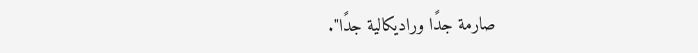صارمة جدًا وراديكالية جدًا".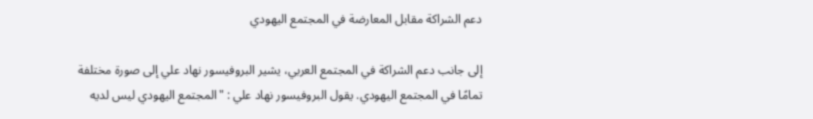دعم الشراكة مقابل المعارضة في المجتمع اليهودي

إلى جانب دعم الشراكة في المجتمع العربي، يشير البروفيسور نهاد علي إلى صورة مختلفة تمامًا في المجتمع اليهودي. يقول البروفيسور نهاد علي : "المجتمع اليهودي ليس لديه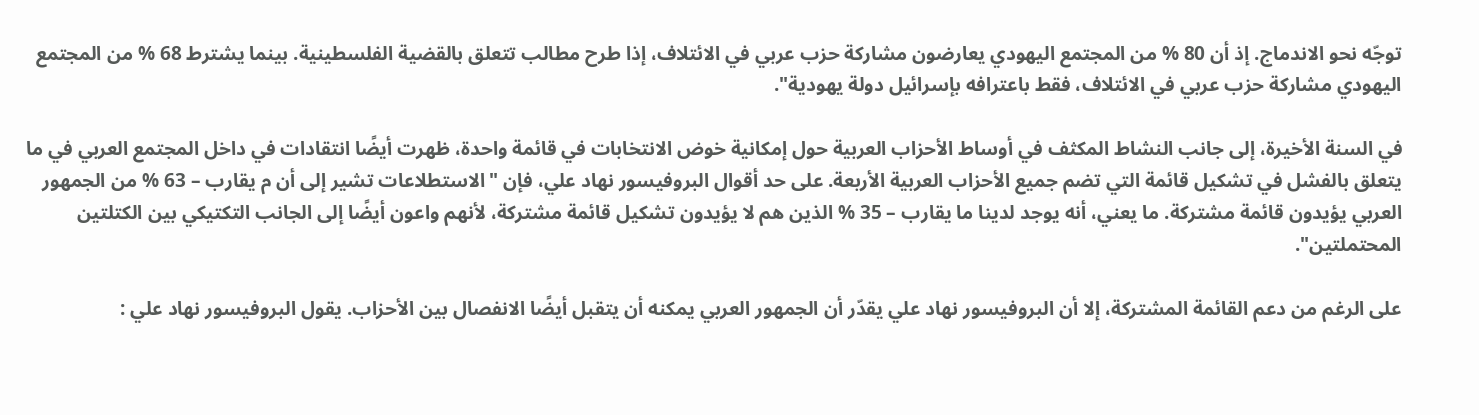توجّه نحو الاندماج. إذ أن 80 % من المجتمع اليهودي يعارضون مشاركة حزب عربي في الائتلاف، إذا طرح مطالب تتعلق بالقضية الفلسطينية. بينما يشترط 68 % من المجتمع اليهودي مشاركة حزب عربي في الائتلاف، فقط باعترافه بإسرائيل دولة يهودية".

في السنة الأخيرة، إلى جانب النشاط المكثف في أوساط الأحزاب العربية حول إمكانية خوض الانتخابات في قائمة واحدة، ظهرت أيضًا انتقادات في داخل المجتمع العربي في ما يتعلق بالفشل في تشكيل قائمة التي تضم جميع الأحزاب العربية الأربعة. على حد أقوال البروفيسور نهاد علي، فإن "الاستطلاعات تشير إلى أن م يقارب – 63 % من الجمهور العربي يؤيدون قائمة مشتركة. ما يعني، أنه يوجد لدينا ما يقارب – 35 % الذين هم لا يؤيدون تشكيل قائمة مشتركة، لأنهم واعون أيضًا إلى الجانب التكتيكي بين الكتلتين المحتملتين".

على الرغم من دعم القائمة المشتركة، إلا أن البروفيسور نهاد علي يقدّر أن الجمهور العربي يمكنه أن يتقبل أيضًا الانفصال بين الأحزاب. يقول البروفيسور نهاد علي :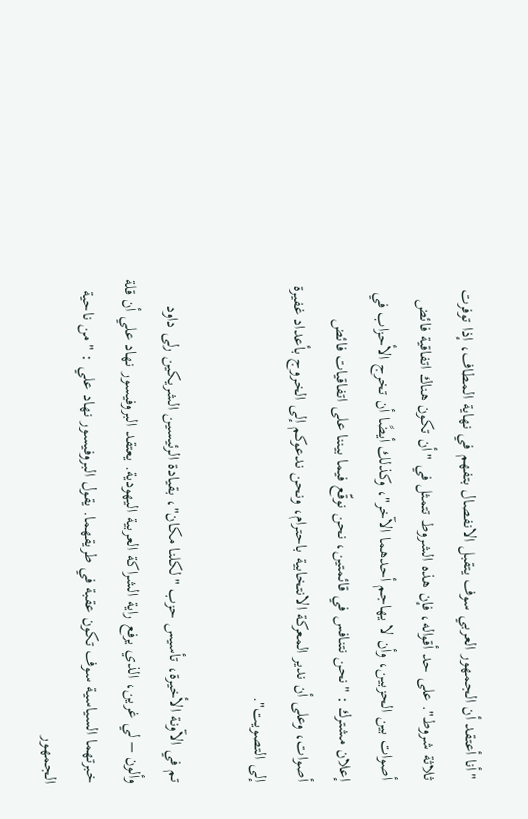"أنا أعتقد أن الجمهور العربي سوف يتقبل الانفصال بتفهم في نهاية المطاف، إذا توفرت ثلاثة شروط". على حد أقواله، فإن هذه الشروط تتمثل في "أن تكون هناك اتفاقية فائض أصوات بين الحزبين، وأن لا يهاجم أحدهما الآخر"، وكذلك أيضًا أن تخرج الأحزاب في إعلان مشترك : "نحن نتنافس في قائمتين، نحن نوقّع فيما بيننا على اتفاقيات فائض أصوات، وعلى أن ندير المعركة الانتخابية باحترام، ونحن ندعوكم إلى الخروج بأعداد غفيرة إلى التصويت".

تم في الآونة الأخيرة، تأسيس حزب "لكلنا مكان"، بقيادة الرئيسين الشريكين رلى داود وألون – لي غرين، الذي يرفع راية الشراكة العربية اليهودية. يعتقد البروفيسور نهاد علي أن قلة خبرتهما السياسية سوف تكون عقبة في طريقهما. يقول البروفيسور نهاد علي : "من ناحية الجمهور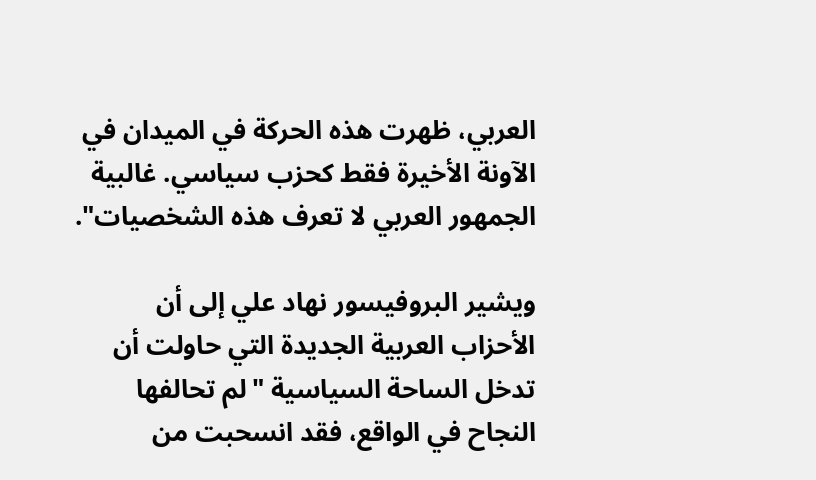العربي، ظهرت هذه الحركة في الميدان في الآونة الأخيرة فقط كحزب سياسي. غالبية الجمهور العربي لا تعرف هذه الشخصيات".

ويشير البروفيسور نهاد علي إلى أن الأحزاب العربية الجديدة التي حاولت أن تدخل الساحة السياسية "لم تحالفها النجاح في الواقع، فقد انسحبت من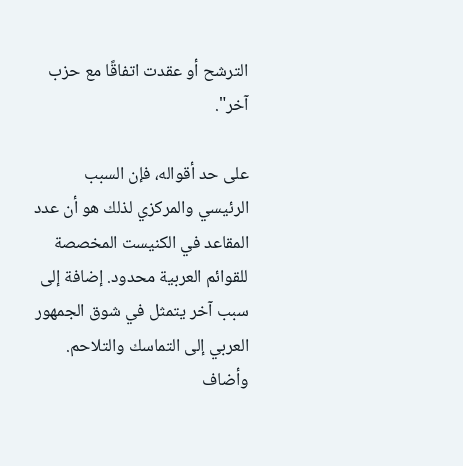الترشح أو عقدت اتفاقًا مع حزب آخر".

على حد أقواله، فإن السبب الرئيسي والمركزي لذلك هو أن عدد المقاعد في الكنيست المخصصة للقوائم العربية محدود. إضافة إلى سبب آخر يتمثل في شوق الجمهور العربي إلى التماسك والتلاحم. وأضاف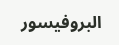البروفيسور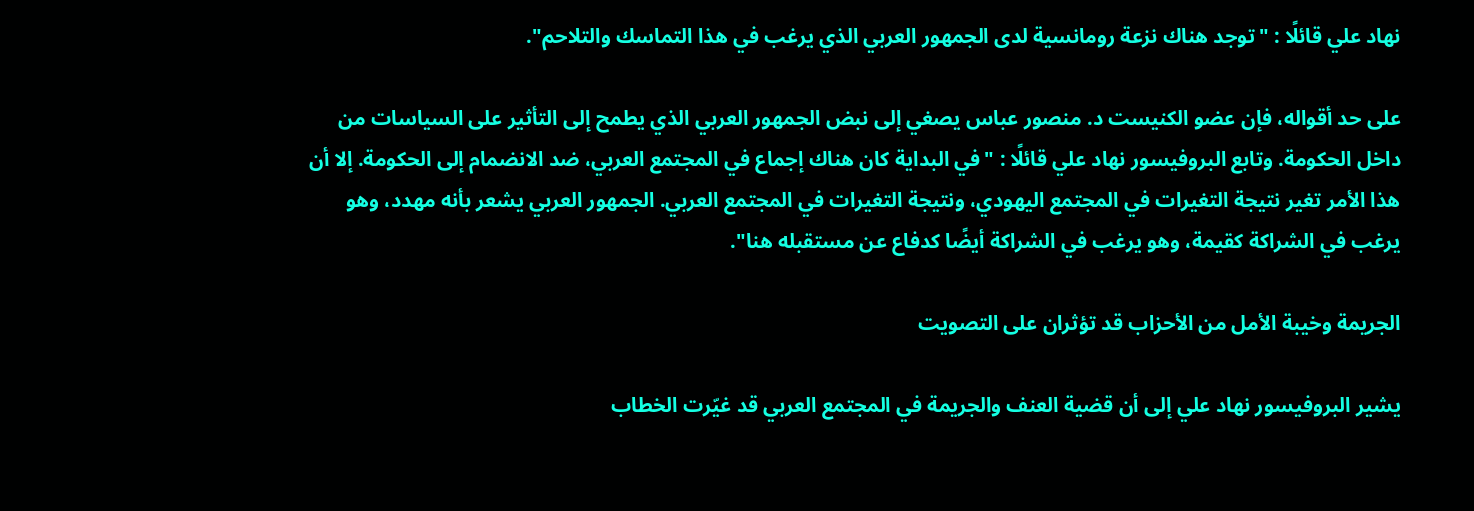نهاد علي قائلًا : "توجد هناك نزعة رومانسية لدى الجمهور العربي الذي يرغب في هذا التماسك والتلاحم".

على حد أقواله، فإن عضو الكنيست د. منصور عباس يصغي إلى نبض الجمهور العربي الذي يطمح إلى التأثير على السياسات من داخل الحكومة. وتابع البروفيسور نهاد علي قائلًا : "في البداية كان هناك إجماع في المجتمع العربي، ضد الانضمام إلى الحكومة. إلا أن هذا الأمر تغير نتيجة التغيرات في المجتمع اليهودي، ونتيجة التغيرات في المجتمع العربي. الجمهور العربي يشعر بأنه مهدد، وهو يرغب في الشراكة كقيمة، وهو يرغب في الشراكة أيضًا كدفاع عن مستقبله هنا".

الجريمة وخيبة الأمل من الأحزاب قد تؤثران على التصويت

يشير البروفيسور نهاد علي إلى أن قضية العنف والجريمة في المجتمع العربي قد غيّرت الخطاب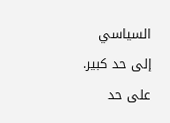السياسي إلى حد كبير. على حد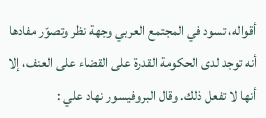أقواله، تسود في المجتمع العربي وجهة نظر وتصوّر مفادها أنه توجد لدى الحكومة القدرة على القضاء على العنف، إلا أنها لا تفعل ذلك. وقال البروفيسور نهاد علي :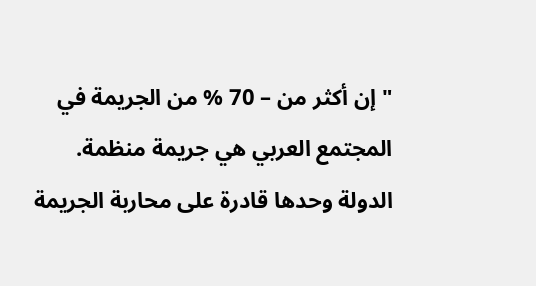"إن أكثر من – 70 % من الجريمة في المجتمع العربي هي جريمة منظمة. الدولة وحدها قادرة على محاربة الجريمة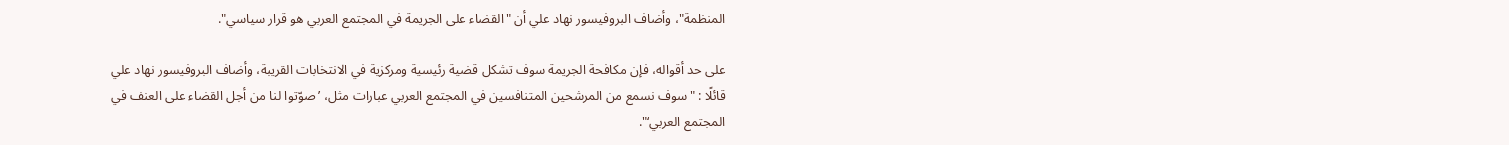المنظمة"، وأضاف البروفيسور نهاد علي أن "القضاء على الجريمة في المجتمع العربي هو قرار سياسي".

على حد أقواله، فإن مكافحة الجريمة سوف تشكل قضية رئيسية ومركزية في الانتخابات القريبة، وأضاف البروفيسور نهاد علي قائلًا : "سوف نسمع من المرشحين المتنافسين في المجتمع العربي عبارات مثل، ’صوّتوا لنا من أجل القضاء على العنف في المجتمع العربي‘".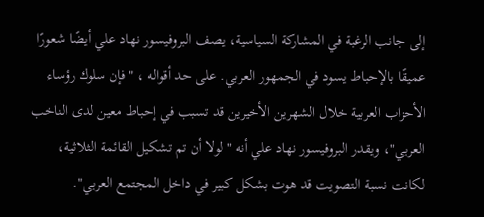إلى جانب الرغبة في المشاركة السياسية، يصف البروفيسور نهاد علي أيضًا شعورًا عميقًا بالإحباط يسود في الجمهور العربي. على حد أقواله ، "فإن سلوك رؤساء الأحزاب العربية خلال الشهرين الأخيرين قد تسبب في إحباط معين لدى الناخب العربي"، ويقدر البروفيسور نهاد علي أنه "لولا أن تم تشكيل القائمة الثلاثية، لكانت نسبة التصويت قد هوت بشكل كبير في داخل المجتمع العربي".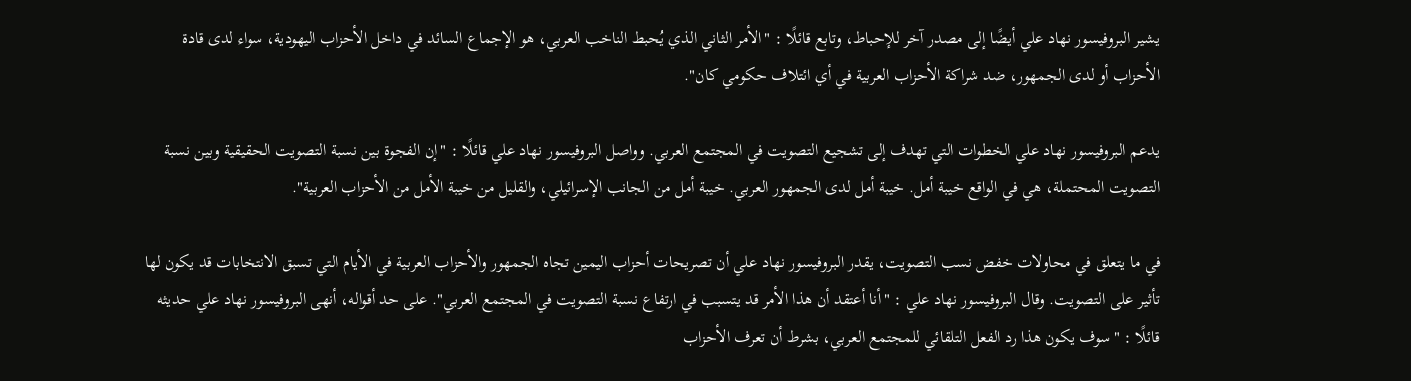يشير البروفيسور نهاد علي أيضًا إلى مصدر آخر للإحباط، وتابع قائلًا : "الأمر الثاني الذي يُحبط الناخب العربي، هو الإجماع السائد في داخل الأحزاب اليهودية، سواء لدى قادة الأحزاب أو لدى الجمهور، ضد شراكة الأحزاب العربية في أي ائتلاف حكومي كان".

يدعم البروفيسور نهاد علي الخطوات التي تهدف إلى تشجيع التصويت في المجتمع العربي. وواصل البروفيسور نهاد علي قائلًا : "إن الفجوة بين نسبة التصويت الحقيقية وبين نسبة التصويت المحتملة، هي في الواقع خيبة أمل. خيبة أمل لدى الجمهور العربي. خيبة أمل من الجانب الإسرائيلي، والقليل من خيبة الأمل من الأحزاب العربية".

في ما يتعلق في محاولات خفض نسب التصويت، يقدر البروفيسور نهاد علي أن تصريحات أحزاب اليمين تجاه الجمهور والأحزاب العربية في الأيام التي تسبق الانتخابات قد يكون لها تأثير على التصويت. وقال البروفيسور نهاد علي : "أنا أعتقد أن هذا الأمر قد يتسبب في ارتفاع نسبة التصويت في المجتمع العربي". على حد أقواله، أنهى البروفيسور نهاد علي حديثه قائلًا : "سوف يكون هذا رد الفعل التلقائي للمجتمع العربي، بشرط أن تعرف الأحزاب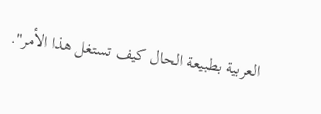العربية بطبيعة الحال كيف تستغل هذا الأمر".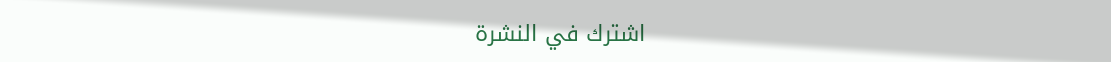اشترك في النشرة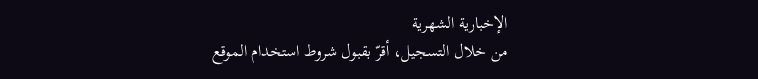الإخبارية الشهرية
من خلال التسجيل، أقرّ بقبول شروط استخدام الموقع